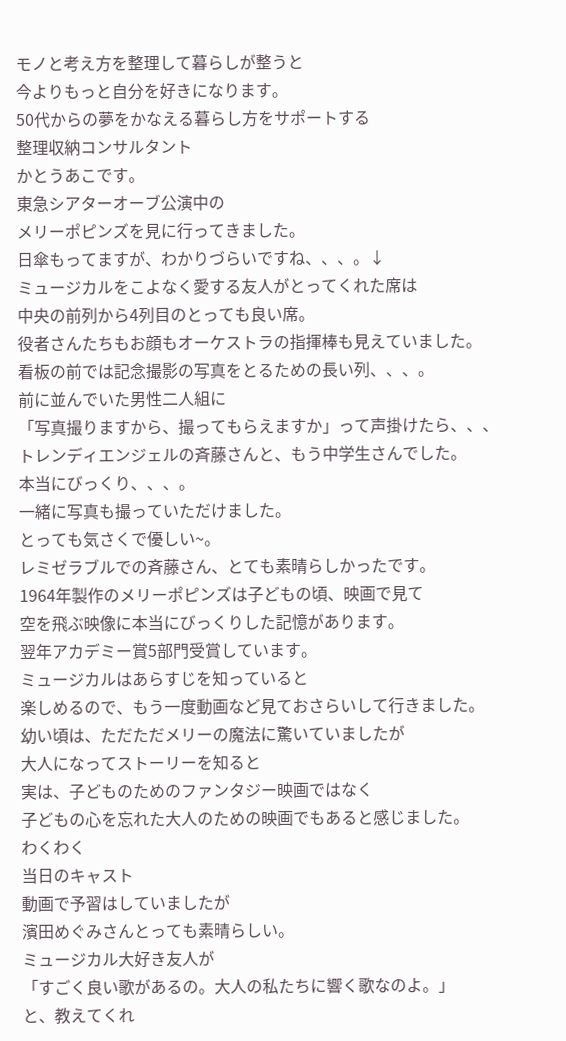モノと考え方を整理して暮らしが整うと
今よりもっと自分を好きになります。
50代からの夢をかなえる暮らし方をサポートする
整理収納コンサルタント
かとうあこです。
東急シアターオーブ公演中の
メリーポピンズを見に行ってきました。
日傘もってますが、わかりづらいですね、、、。↓
ミュージカルをこよなく愛する友人がとってくれた席は
中央の前列から4列目のとっても良い席。
役者さんたちもお顔もオーケストラの指揮棒も見えていました。
看板の前では記念撮影の写真をとるための長い列、、、。
前に並んでいた男性二人組に
「写真撮りますから、撮ってもらえますか」って声掛けたら、、、
トレンディエンジェルの斉藤さんと、もう中学生さんでした。
本当にびっくり、、、。
一緒に写真も撮っていただけました。
とっても気さくで優しい~。
レミゼラブルでの斉藤さん、とても素晴らしかったです。
1964年製作のメリーポピンズは子どもの頃、映画で見て
空を飛ぶ映像に本当にびっくりした記憶があります。
翌年アカデミー賞5部門受賞しています。
ミュージカルはあらすじを知っていると
楽しめるので、もう一度動画など見ておさらいして行きました。
幼い頃は、ただただメリーの魔法に驚いていましたが
大人になってストーリーを知ると
実は、子どものためのファンタジー映画ではなく
子どもの心を忘れた大人のための映画でもあると感じました。
わくわく
当日のキャスト
動画で予習はしていましたが
濱田めぐみさんとっても素晴らしい。
ミュージカル大好き友人が
「すごく良い歌があるの。大人の私たちに響く歌なのよ。」
と、教えてくれ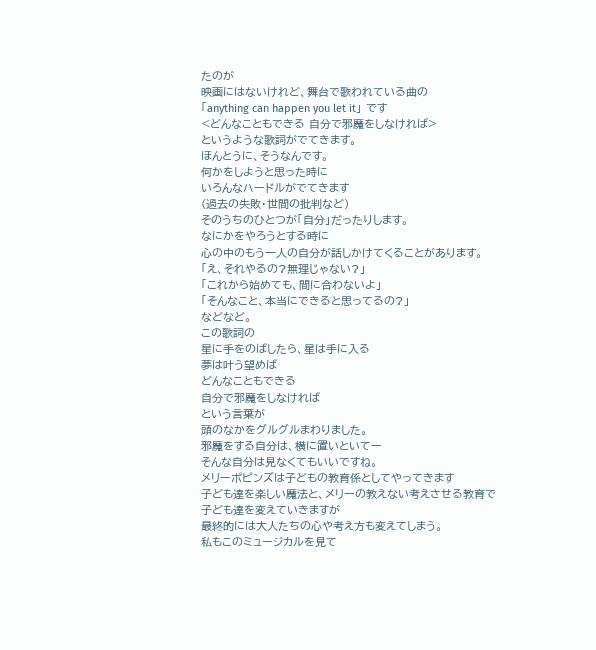たのが
映画にはないけれど、舞台で歌われている曲の
「anything can happen you let it」 です
<どんなこともできる 自分で邪魔をしなければ>
というような歌詞がでてきます。
ほんとうに、そうなんです。
何かをしようと思った時に
いろんなハードルがでてきます
(過去の失敗・世間の批判など)
そのうちのひとつが「自分」だったりします。
なにかをやろうとする時に
心の中のもう一人の自分が話しかけてくることがあります。
「え、それやるの?無理じゃない?」
「これから始めても、間に合わないよ」
「そんなこと、本当にできると思ってるの?」
などなど。
この歌詞の
星に手をのばしたら、星は手に入る
夢は叶う望めば
どんなこともできる
自分で邪魔をしなければ
という言葉が
頭のなかをグルグルまわりました。
邪魔をする自分は、横に置いといてー
そんな自分は見なくてもいいですね。
メリーポピンズは子どもの教育係としてやってきます
子ども達を楽しい魔法と、メリーの教えない考えさせる教育で
子ども達を変えていきますが
最終的には大人たちの心や考え方も変えてしまう。
私もこのミュージカルを見て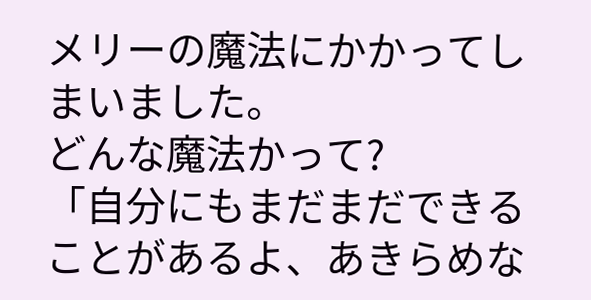メリーの魔法にかかってしまいました。
どんな魔法かって?
「自分にもまだまだできることがあるよ、あきらめな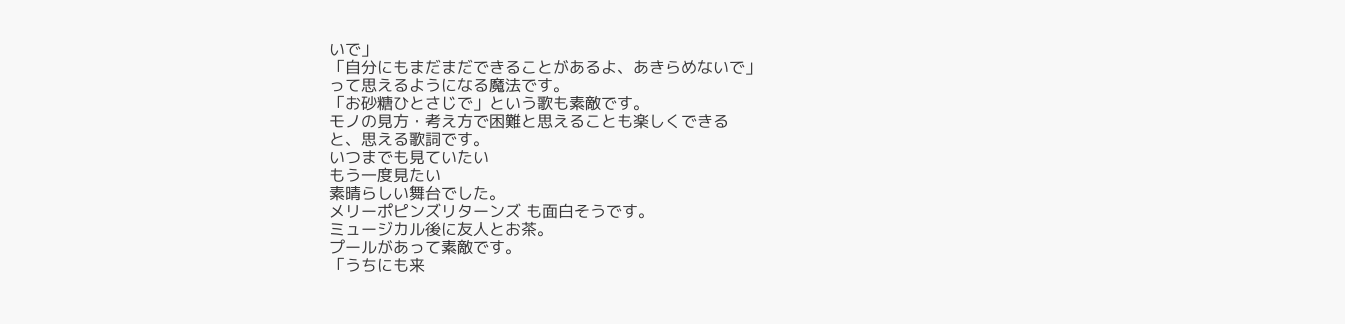いで」
「自分にもまだまだできることがあるよ、あきらめないで」
って思えるようになる魔法です。
「お砂糖ひとさじで」という歌も素敵です。
モノの見方・考え方で困難と思えることも楽しくできる
と、思える歌詞です。
いつまでも見ていたい
もう一度見たい
素晴らしい舞台でした。
メリーポピンズリターンズ も面白そうです。
ミュージカル後に友人とお茶。
プールがあって素敵です。
「うちにも来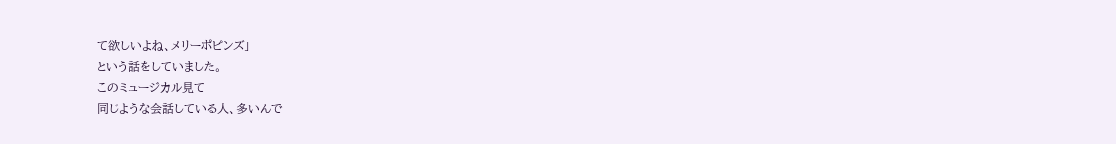て欲しいよね、メリーポピンズ」
という話をしていました。
このミュージカル見て
同じような会話している人、多いんで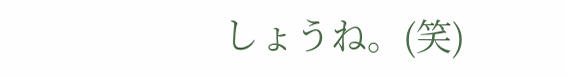しょうね。(笑)